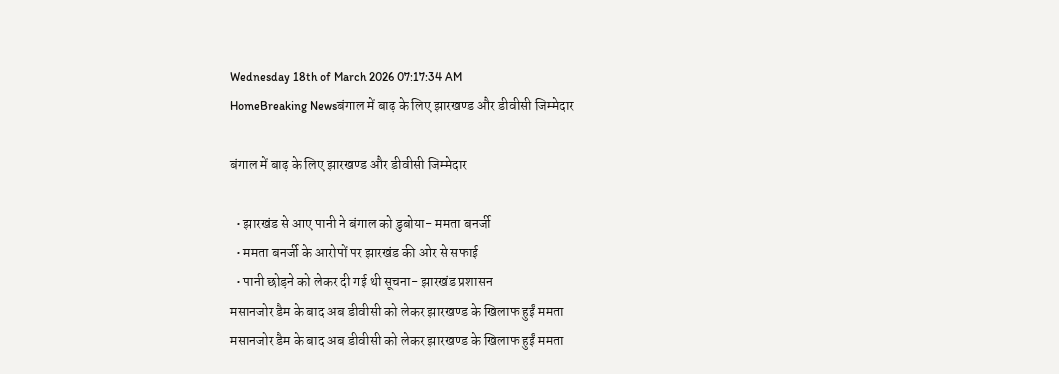Wednesday 18th of March 2026 07:17:34 AM
HomeBreaking Newsबंगाल में बाढ़ के लिए झारखण्ड और डीवीसी जिम्मेदार

बंगाल में बाढ़ के लिए झारखण्ड और डीवीसी जिम्मेदार

  • झारखंड से आए पानी ने बंगाल को डुबोया- ममता बनर्जी
  • ममता बनर्जी के आरोपों पर झारखंड की ओर से सफाई
  • पानी छोड़ने को लेकर दी गई थी सूचना- झारखंड प्रशासन
मसानजोर डैम के बाद अब डीवीसी को लेकर झारखण्ड के खिलाफ हुईं ममता
मसानजोर डैम के बाद अब डीवीसी को लेकर झारखण्ड के खिलाफ हुईं ममता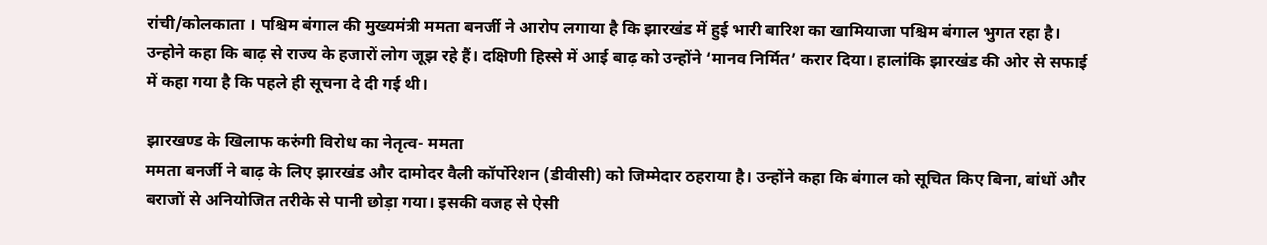रांची/कोलकाता । पश्चिम बंगाल की मुख्यमंत्री ममता बनर्जी ने आरोप लगाया है कि झारखंड में हुई भारी बारिश का खामियाजा पश्चिम बंगाल भुगत रहा है। उन्होने कहा कि बाढ़ से राज्य के हजारों लोग जूझ रहे हैं। दक्षिणी हिस्से में आई बाढ़ को उन्होंने ‘मानव निर्मित’ करार दिया। हालांकि झारखंड की ओर से सफाई में कहा गया है कि पहले ही सूचना दे दी गई थी।

झारखण्ड के खिलाफ करुंगी विरोध का नेतृत्व- ममता
ममता बनर्जी ने बाढ़ के लिए झारखंड और दामोदर वैली कॉर्पोरेशन (डीवीसी) को जिम्मेदार ठहराया है। उन्होंने कहा कि बंगाल को सूचित किए बिना, बांधों और बराजों से अनियोजित तरीके से पानी छोड़ा गया। इसकी वजह से ऐसी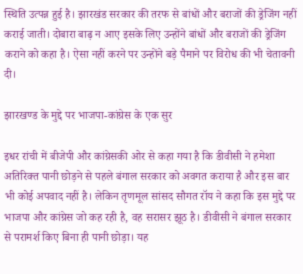स्थिति उत्पन्न हुई है। झारखंड सरकार की तरफ से बांधों और बराजों की ड्रेजिंग नहीं कराई जाती। दोबारा बाढ़ न आए इसके लिए उन्होंने बांधों और बराजों की ड्रेजिंग कराने को कहा है। ऐसा नहीं करने पर उन्होंने बड़े पैमाने पर विरोध की भी चेतावनी दी।

झारखण्ड के मुद्दे पर भाजपा-कांग्रेस के एक सुर

इधर रांची में बीजेपी और कांग्रेसकी ओर से कहा गया है कि डीवीसी ने हमेशा अतिरिक्त पानी छोड़ने से पहले बंगाल सरकार को अवगत कराया है और इस बार भी कोई अपवाद नहीं है। लेकिन तृणमूल सांसद सौगत रॉय ने कहा कि इस मुद्दे पर भाजपा और कांग्रेस जो कह रही है, वह सरासर झूठ है। डीवीसी ने बंगाल सरकार से परामर्श किए बिना ही पानी छोड़ा। यह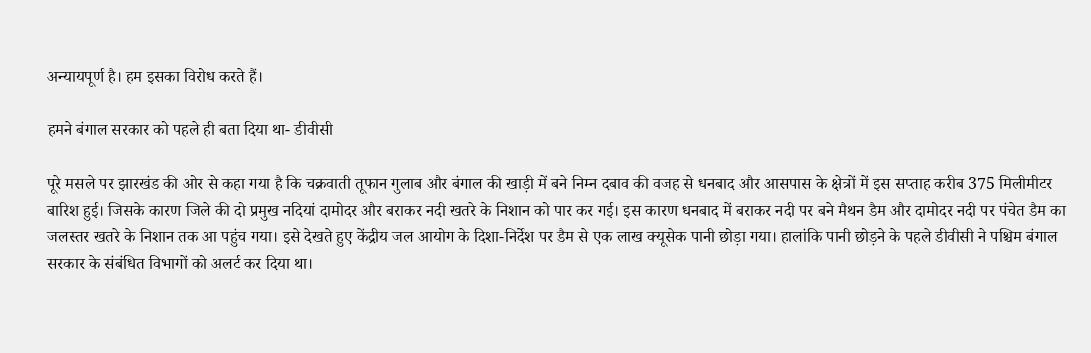अन्यायपूर्ण है। हम इसका विरोध करते हैं।

हमने बंगाल सरकार को पहले ही बता दिया था- डीवीसी

पूरे मसले पर झारखंड की ओर से कहा गया है कि चक्रवाती तूफान गुलाब और बंगाल की खाड़ी में बने निम्न दबाव की वजह से धनबाद और आसपास के क्षेत्रों में इस सप्ताह करीब 375 मिलीमीटर बारिश हुई। जिसके कारण जिले की दो प्रमुख नदियां दामोदर और बराकर नदी खतरे के निशान को पार कर गई। इस कारण धनबाद में बराकर नदी पर बने मैथन डैम और दामोदर नदी पर पंचेत डैम का जलस्तर खतरे के निशान तक आ पहुंच गया। इसे देखते हुए केंद्रीय जल आयोग के दिशा-निर्देश पर डैम से एक लाख क्यूसेक पानी छोड़ा गया। हालांकि पानी छोड़ने के पहले डीवीसी ने पश्चिम बंगाल सरकार के संबंधित विभागों को अलर्ट कर दिया था।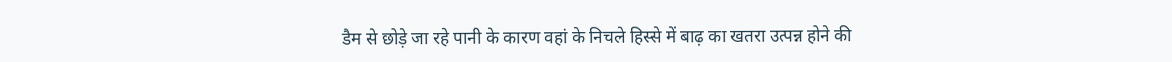डैम से छोड़े जा रहे पानी के कारण वहां के निचले हिस्से में बाढ़ का खतरा उत्पन्न होने की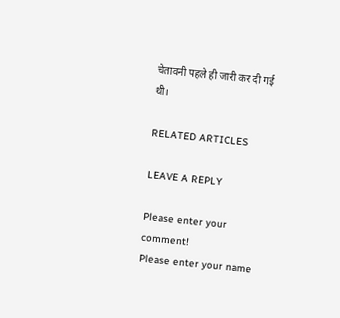चेतावनी पहले ही जारी कर दी गई थी।

RELATED ARTICLES

LEAVE A REPLY

Please enter your comment!
Please enter your name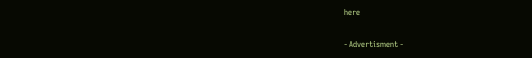here

- Advertisment -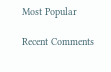Most Popular

Recent Comments